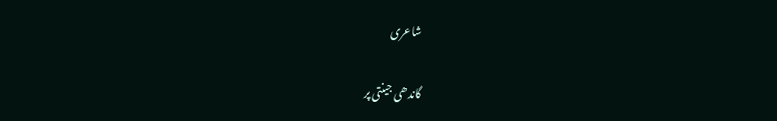شاعری

گاندھی جینتی پر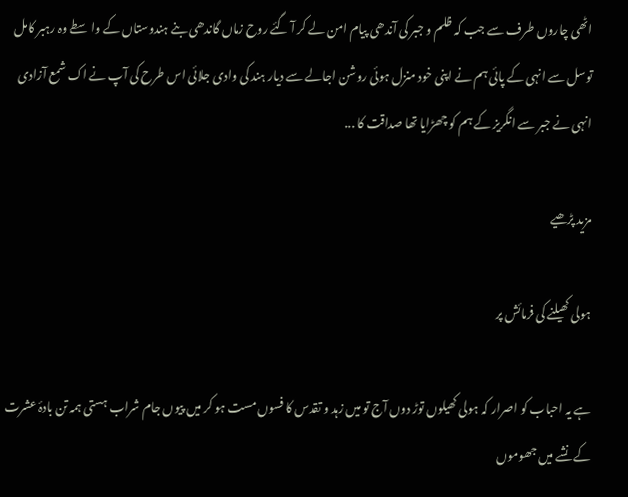اٹھی چاروں طرف سے جب کہ ظلم‌ و جبر کی آندھی پیام امن لے کر آ گئے روح زماں گاندھی بنے ہندوستاں کے واسطے وہ رہبر کامل توسل سے انہی کے پائی ہم نے اپنی خود منزل ہوئی روشن اجالے سے دیار ہند کی وادی جلائی اس طرح کی آپ نے اک شمع آزادی انہی نے جبر سے انگریز کے ہم کو چھڑایا تھا صداقت کا ...

مزید پڑھیے

ہولی کھیلنے کی فرمائش پر

ہے یہ احباب کو اصرار کہ ہولی کھیلوں توڑ دوں آج تو میں زہد و تقدس کا فسوں مست ہو کر میں پیوں جام شراب ہستی ہمہ تن بادۂ عشرت کے نشے میں جھوموں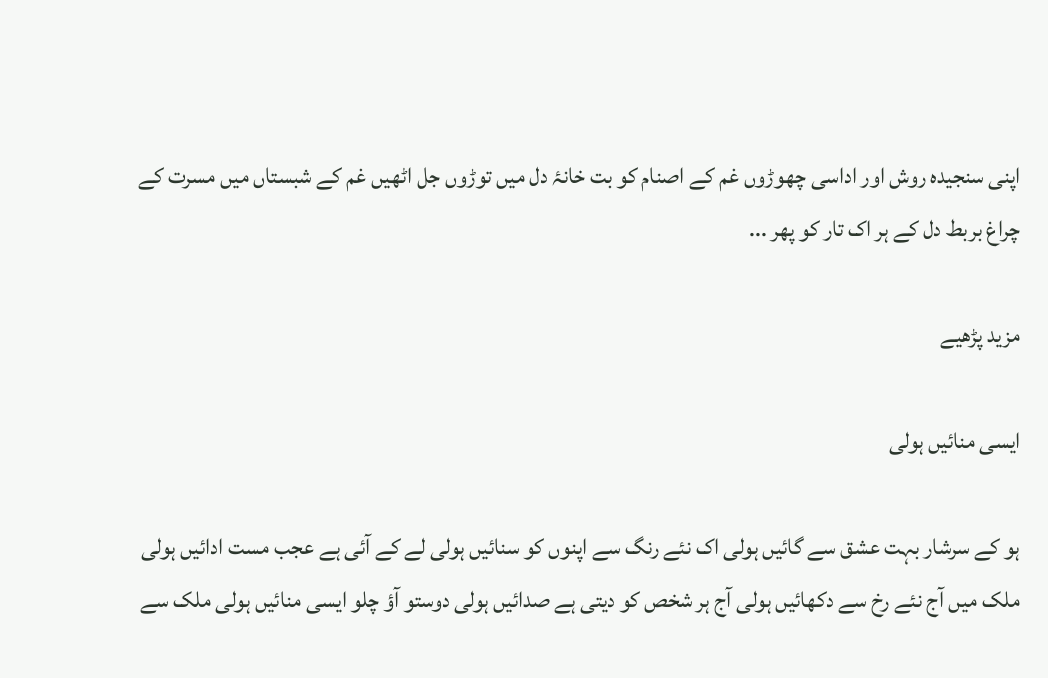اپنی سنجیدہ روش اور اداسی چھوڑوں غم کے اصنام کو بت خانۂ دل میں توڑوں جل اٹھیں غم کے شبستاں میں مسرت کے چراغ بربط دل کے ہر اک تار کو پھر ...

مزید پڑھیے

ایسی منائیں ہولی

ہو کے سرشار بہت عشق سے گائیں ہولی اک نئے رنگ سے اپنوں کو سنائیں ہولی لے کے آئی ہے عجب مست ادائیں ہولی ملک میں آج نئے رخ سے دکھائیں ہولی آج ہر شخص کو دیتی ہے صدائیں ہولی دوستو آؤ چلو ایسی منائیں ہولی ملک سے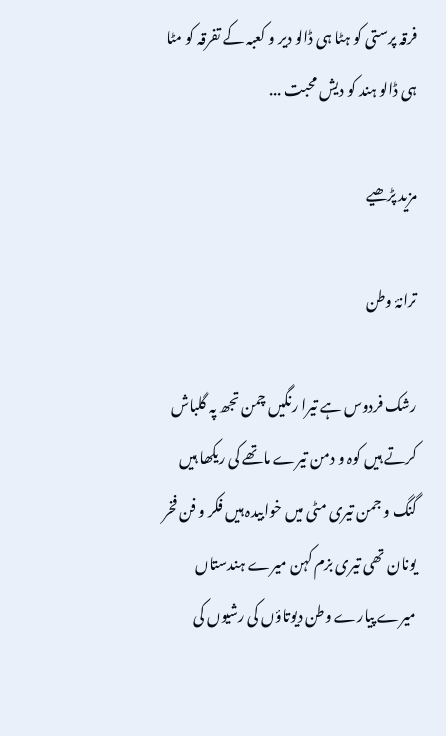فرقہ پرستی کو ہٹا ہی ڈالو دیر و کعبہ کے تفرقہ کو مٹا ہی ڈالو ہند کو دیش محبت ...

مزید پڑھیے

ترانۂ وطن

رشک فردوس ہے تیرا رنگیں چمن تجھ پہ گلباش کرتے ہیں کوہ و دمن تیرے ماتھے کی ریکھا ہیں گنگ و جمن تیری مٹی میں خوابیدہ ہیں فکر و فن فخر یونان تھی تیری بزم کہن میرے ہندستاں میرے پیارے وطن دیوتاؤں کی رشیوں کی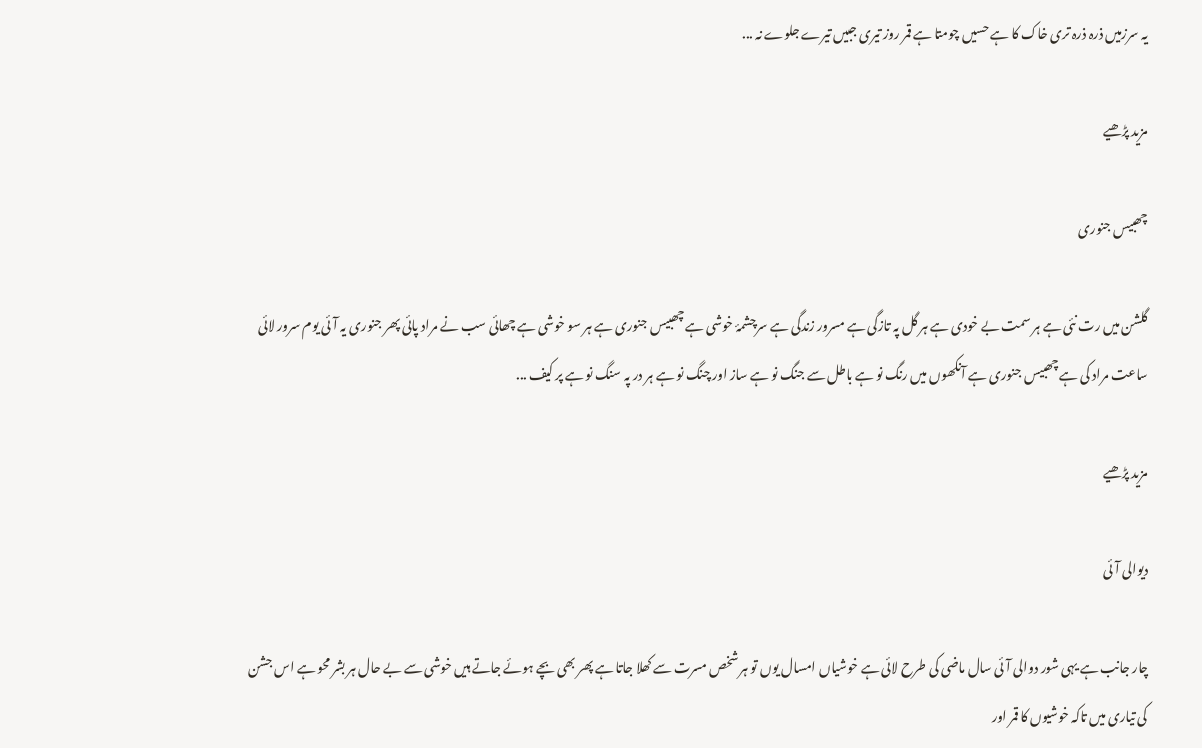یہ سرزمیں ذرہ ذرہ تری خاک کا ہے حسیں چومتا ہے قمر روز تیری جبیں تیرے جلوے نہ ...

مزید پڑھیے

چھبیس جنوری

گلشن میں رت نئی ہے ہر سمت بے خودی ہے ہر گل پہ تازگی ہے مسرور زندگی ہے سرچشمۂ خوشی ہے چھبیس جنوری ہے ہر سو خوشی ہے چھائی سب نے مراد پائی پھر جنوری یہ آئی یوم سرور لائی ساعت مراد کی ہے چھبیس جنوری ہے آنکھوں میں رنگ نو ہے باطل سے جنگ نو ہے ساز اور چنگ نو ہے ہر در پہ سنگ نو ہے پر کیف ...

مزید پڑھیے

دیوالی آئی

چار جانب ہے یہی شور دوالی آئی سال ماضی کی طرح لائی ہے خوشیاں امسال یوں تو ہر شخص مسرت سے کھلا جاتا ہے پھر بھی بچے ہوئے جاتے ہیں خوشی سے بے حال ہر بشر محو ہے اس جشن کی تیاری میں تاکہ خوشیوں کا قمر اور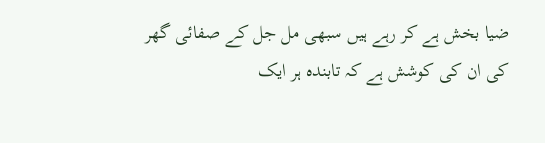ضیا بخش ہے کر رہے ہیں سبھی مل جل کے صفائی گھر کی ان کی کوشش ہے کہ تابندہ ہر ایک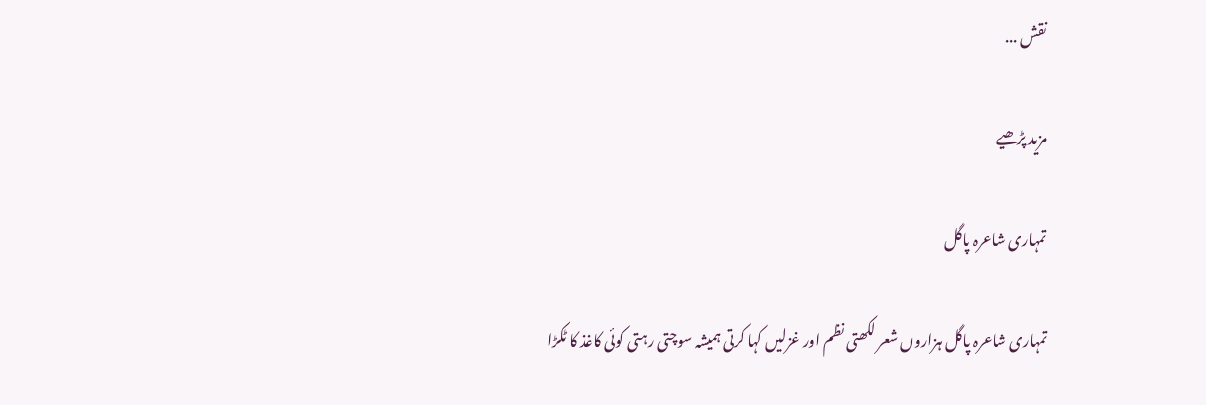نقش ...

مزید پڑھیے

تمہاری شاعرہ پاگل

تمہاری شاعرہ پاگل ہزاروں شعر لکھتی نظم اور غزلیں کہا کرتی ہمیشہ سوچتی رہتی کوئی کاغذ کا ٹکڑا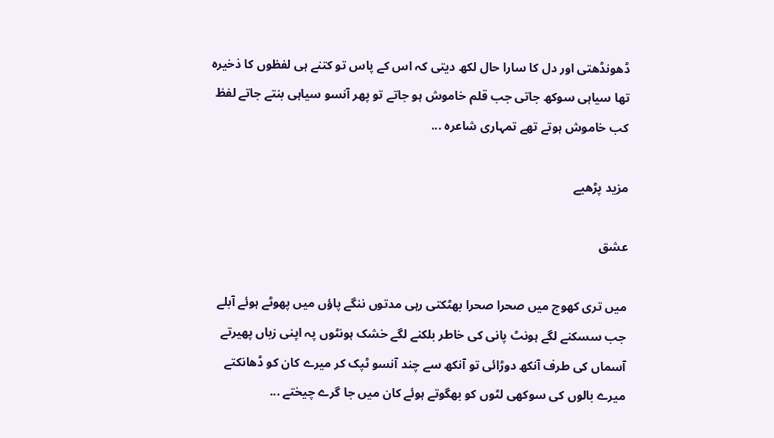ڈھونڈھتی اور دل کا سارا حال لکھ دیتی کہ اس کے پاس تو کتنے ہی لفظوں کا ذخیرہ تھا سیاہی سوکھ جاتی جب قلم خاموش ہو جاتے تو پھر آنسو سیاہی بنتے جاتے لفظ کب خاموش ہوتے تھے تمہاری شاعرہ ...

مزید پڑھیے

عشق

میں تری کھوج میں صحرا صحرا بھٹکتی رہی مدتوں ننگے پاؤں میں پھوٹے ہوئے آبلے جب سسکنے لگے ہونٹ پانی کی خاطر بلکنے لگے خشک ہونٹوں پہ اپنی زباں پھیرتے آسماں کی طرف آنکھ دوڑائی تو آنکھ سے چند آنسو ٹپک کر میرے کان کو ڈھانکتے میرے بالوں کی سوکھی لٹوں کو بھگوتے ہوئے کان میں جا گرے چیختے ...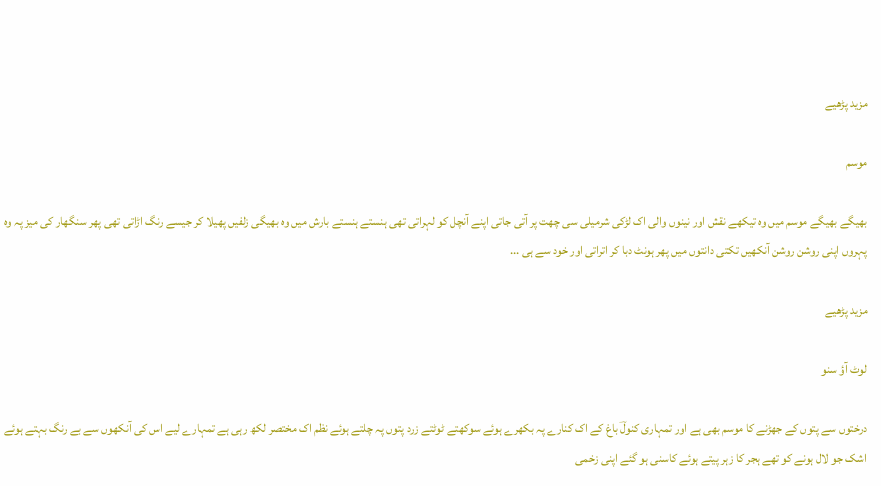مزید پڑھیے

موسم

بھیگے بھیگے موسم میں وہ تیکھے نقش اور نینوں والی اک لڑکی شرمیلی سی چھت پر آتی جاتی اپنے آنچل کو لہراتی تھی ہنستے ہنستے بارش میں وہ بھیگی زلفیں پھیلا کر جیسے رنگ اڑاتی تھی پھر سنگھار کی میز پہ وہ پہروں اپنی روشن روشن آنکھیں تکتی دانتوں میں پھر ہونٹ دبا کر اتراتی اور خود سے ہی ...

مزید پڑھیے

لوٹ آؤ سنو

درختوں سے پتوں کے جھڑنے کا موسم بھی ہے اور تمہاری کنولؔ باغ کے اک کنارے پہ بکھرے ہوئے سوکھتے ٹوٹتے زرد پتوں پہ چلتے ہوئے نظم اک مختصر لکھ رہی ہے تمہارے لیے اس کی آنکھوں سے بے رنگ بہتے ہوئے اشک جو لال ہونے کو تھے ہجر کا زہر پیتے ہوئے کاسنی ہو گئے اپنی زخمی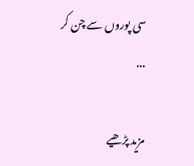سی پوروں سے چن کر ...

مزید پڑھیے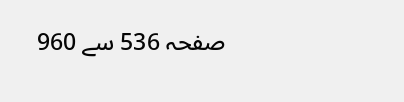صفحہ 536 سے 960